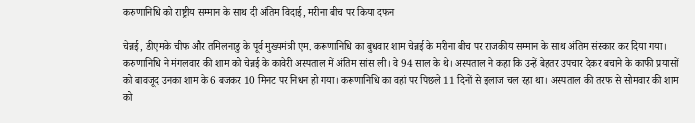करुणानिधि को राष्ट्रीय सम्मान के साथ दी अंतिम विदाई, मरीना बीच पर किया दफन

चेन्नई, डीएमके चीफ और तमिलनाडु के पूर्व मुख्यमंत्री एम. करूणानिधि का बुधवार शाम चेन्नई के मरीना बीच पर राजकीय सम्मान के साथ अंतिम संस्कार कर दिया गया। करुणानिधि ने मंगलवार की शाम को चेन्नई के कावेरी अस्पताल में अंतिम सांस ली। वे 94 साल के थे। अस्पताल ने कहा कि उन्हें बेहतर उपचार देकर बचाने के काफी प्रयासों को बावजूद उनका शाम के 6 बजकर 10 मिनट पर निधन हो गया। करूणानिधि का वहां पर पिछले 11 दिनों से इलाज चल रहा था। अस्पताल की तरफ से सोमवार की शाम को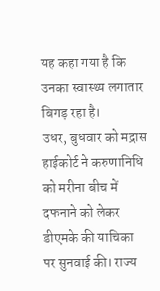यह कहा गया है कि उनका स्वास्थ्य लगातार बिगड़ रहा है।
उधर, बुधवार को मद्रास हाईकोर्ट ने करुणानिधि को मरीना बीच में दफनाने को लेकर डीएमके की याचिका पर सुनवाई की। राज्य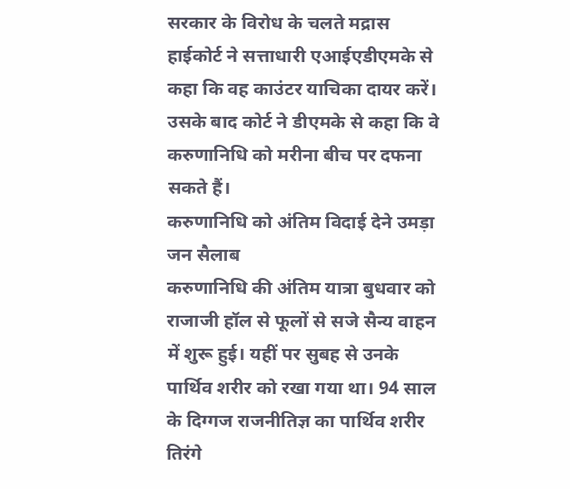सरकार के विरोध के चलते मद्रास हाईकोर्ट ने सत्ताधारी एआईएडीएमके से कहा कि वह काउंटर याचिका दायर करें। उसके बाद कोर्ट ने डीएमके से कहा कि वे करुणानिधि को मरीना बीच पर दफना सकते हैं।
करुणानिधि को अंतिम विदाई देने उमड़ा जन सैलाब
करुणानिधि की अंतिम यात्रा बुधवार को राजाजी हॉल से फूलों से सजे सैन्य वाहन में शुरू हुई। यहीं पर सुबह से उनके पार्थिव शरीर को रखा गया था। 94 साल के दिग्गज राजनीतिज्ञ का पार्थिव शरीर तिरंगे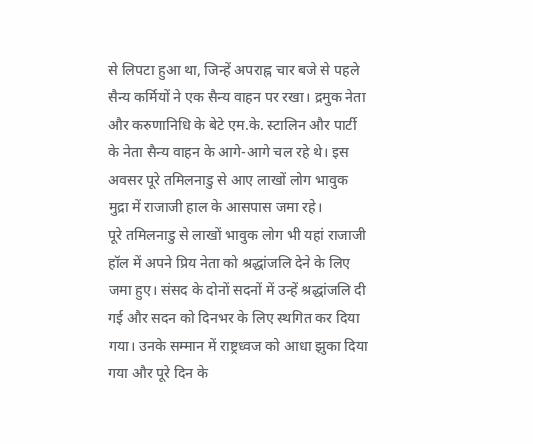से लिपटा हुआ था, जिन्हें अपराह्न चार बजे से पहले सैन्य कर्मियों ने एक सैन्य वाहन पर रखा। द्रमुक नेता और करुणानिधि के बेटे एम.के. स्टालिन और पार्टी के नेता सैन्य वाहन के आगे-आगे चल रहे थे। इस अवसर पूरे तमिलनाडु से आए लाखों लोग भावुक मुद्रा में राजाजी हाल के आसपास जमा रहे।
पूरे तमिलनाडु से लाखों भावुक लोग भी यहां राजाजी हॉल में अपने प्रिय नेता को श्रद्धांजलि देने के लिए जमा हुए। संसद के दोनों सदनों में उन्हें श्रद्धांजलि दी गई और सदन को दिनभर के लिए स्थगित कर दिया गया। उनके सम्मान में राष्ट्रध्वज को आधा झुका दिया गया और पूरे दिन के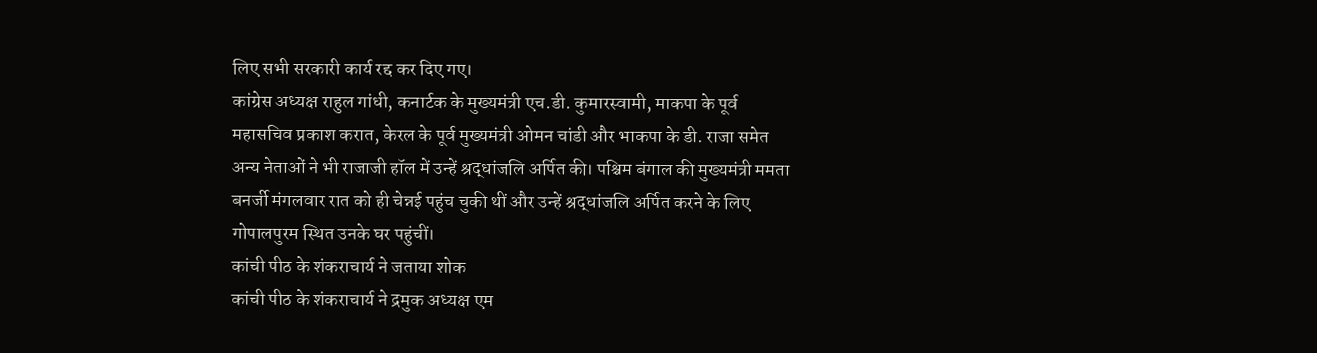लिए सभी सरकारी कार्य रद्द कर दिए गए।
कांग्रेस अध्यक्ष राहुल गांधी, कनार्टक के मुख्यमंत्री एच.डी. कुमारस्वामी, माकपा के पूर्व महासचिव प्रकाश करात, केरल के पूर्व मुख्यमंत्री ओमन चांडी और भाकपा के डी. राजा समेत अन्य नेताओं ने भी राजाजी हॉल में उन्हें श्रद्धांजलि अर्पित की। पश्चिम बंगाल की मुख्यमंत्री ममता बनर्जी मंगलवार रात को ही चेन्नई पहुंच चुकी थीं और उन्हें श्रद्धांजलि अर्पित करने के लिए गोपालपुरम स्थित उनके घर पहुंचीं।
कांची पीठ के शंकराचार्य ने जताया शोक
कांची पीठ के शंकराचार्य ने द्रमुक अध्यक्ष एम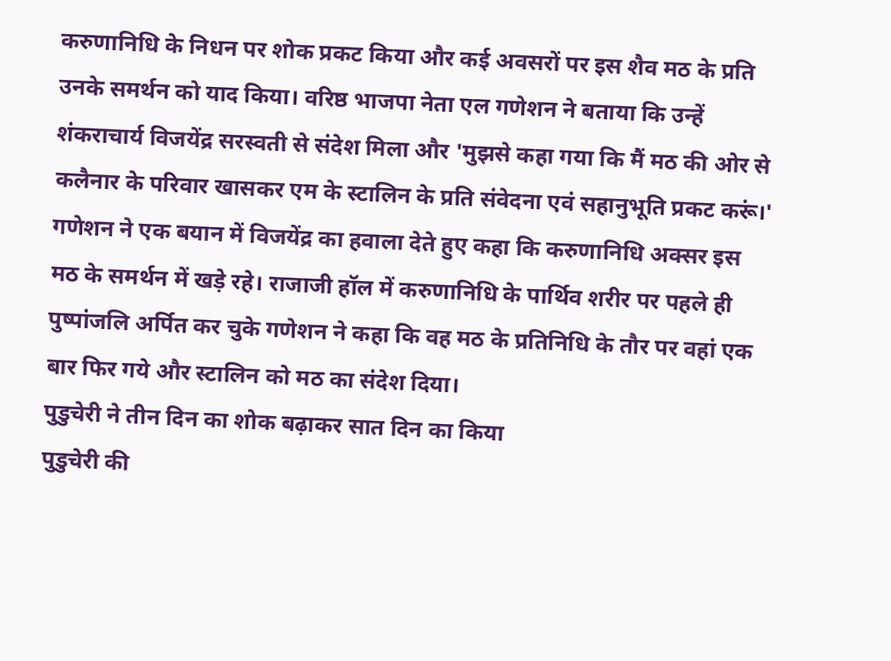करुणानिधि के निधन पर शोक प्रकट किया और कई अवसरों पर इस शैव मठ के प्रति उनके समर्थन को याद किया। वरिष्ठ भाजपा नेता एल गणेशन ने बताया कि उन्हें शंकराचार्य विजयेंद्र सरस्वती से संदेश मिला और 'मुझसे कहा गया कि मैं मठ की ओर से कलैनार के परिवार खासकर एम के स्टालिन के प्रति संवेदना एवं सहानुभूति प्रकट करूं।'
गणेशन ने एक बयान में विजयेंद्र का हवाला देते हुए कहा कि करुणानिधि अक्सर इस मठ के समर्थन में खड़े रहे। राजाजी हॉल में करुणानिधि के पार्थिव शरीर पर पहले ही पुष्पांजलि अर्पित कर चुके गणेशन ने कहा कि वह मठ के प्रतिनिधि के तौर पर वहां एक बार फिर गये और स्टालिन को मठ का संदेश दिया।
पुडुचेरी ने तीन दिन का शोक बढ़ाकर सात दिन का किया
पुडुचेरी की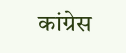कांग्रेस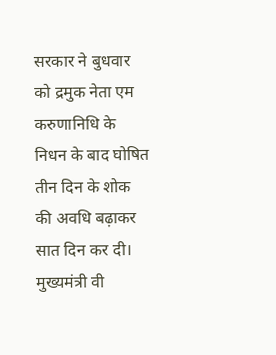सरकार ने बुधवार को द्रमुक नेता एम करुणानिधि के निधन के बाद घोषित तीन दिन के शोक की अवधि बढ़ाकर सात दिन कर दी। मुख्यमंत्री वी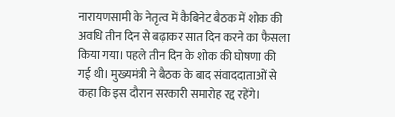नारायणसामी के नेतृत्व में कैबिनेट बैठक में शोक की अवधि तीन दिन से बढ़ाकर सात दिन करने का फैसला किया गया। पहले तीन दिन के शोक की घोषणा की गई थी। मुख्यमंत्री ने बैठक के बाद संवाददाताओं से कहा कि इस दौरान सरकारी समारोह रद्द रहेंगे।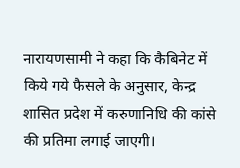नारायणसामी ने कहा कि कैबिनेट में किये गये फैसले के अनुसार, केन्द्र शासित प्रदेश में करुणानिधि की कांसे की प्रतिमा लगाई जाएगी।